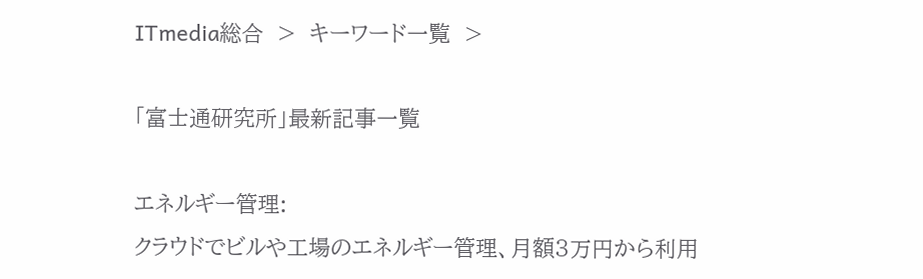ITmedia総合  >  キーワード一覧  >

「富士通研究所」最新記事一覧

エネルギー管理:
クラウドでビルや工場のエネルギー管理、月額3万円から利用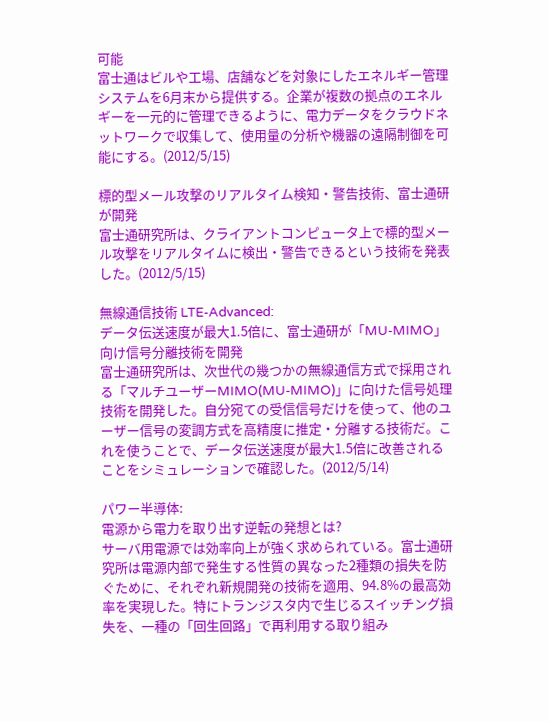可能
富士通はビルや工場、店舗などを対象にしたエネルギー管理システムを6月末から提供する。企業が複数の拠点のエネルギーを一元的に管理できるように、電力データをクラウドネットワークで収集して、使用量の分析や機器の遠隔制御を可能にする。(2012/5/15)

標的型メール攻撃のリアルタイム検知・警告技術、富士通研が開発
富士通研究所は、クライアントコンピュータ上で標的型メール攻撃をリアルタイムに検出・警告できるという技術を発表した。(2012/5/15)

無線通信技術 LTE-Advanced:
データ伝送速度が最大1.5倍に、富士通研が「MU-MIMO」向け信号分離技術を開発
富士通研究所は、次世代の幾つかの無線通信方式で採用される「マルチユーザーMIMO(MU-MIMO)」に向けた信号処理技術を開発した。自分宛ての受信信号だけを使って、他のユーザー信号の変調方式を高精度に推定・分離する技術だ。これを使うことで、データ伝送速度が最大1.5倍に改善されることをシミュレーションで確認した。(2012/5/14)

パワー半導体:
電源から電力を取り出す逆転の発想とは?
サーバ用電源では効率向上が強く求められている。富士通研究所は電源内部で発生する性質の異なった2種類の損失を防ぐために、それぞれ新規開発の技術を適用、94.8%の最高効率を実現した。特にトランジスタ内で生じるスイッチング損失を、一種の「回生回路」で再利用する取り組み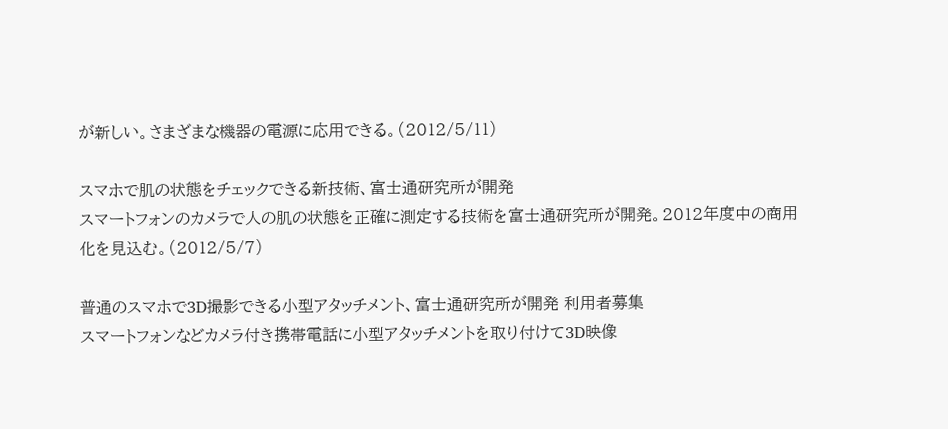が新しい。さまざまな機器の電源に応用できる。(2012/5/11)

スマホで肌の状態をチェックできる新技術、富士通研究所が開発
スマートフォンのカメラで人の肌の状態を正確に測定する技術を富士通研究所が開発。2012年度中の商用化を見込む。(2012/5/7)

普通のスマホで3D撮影できる小型アタッチメント、富士通研究所が開発 利用者募集
スマートフォンなどカメラ付き携帯電話に小型アタッチメントを取り付けて3D映像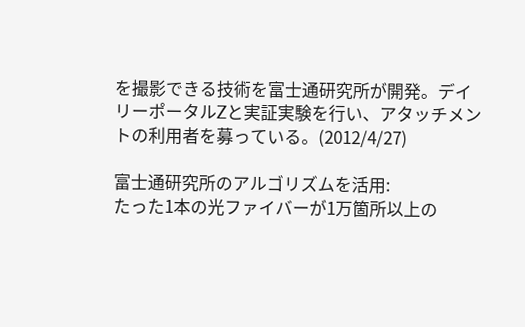を撮影できる技術を富士通研究所が開発。デイリーポータルZと実証実験を行い、アタッチメントの利用者を募っている。(2012/4/27)

富士通研究所のアルゴリズムを活用:
たった1本の光ファイバーが1万箇所以上の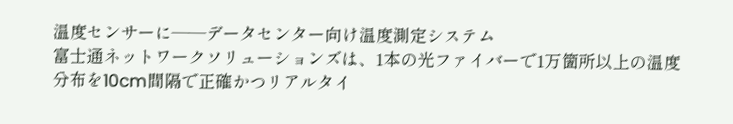温度センサーに――データセンター向け温度測定システム
富士通ネットワークソリューションズは、1本の光ファイバーで1万箇所以上の温度分布を10cm間隔で正確かつリアルタイ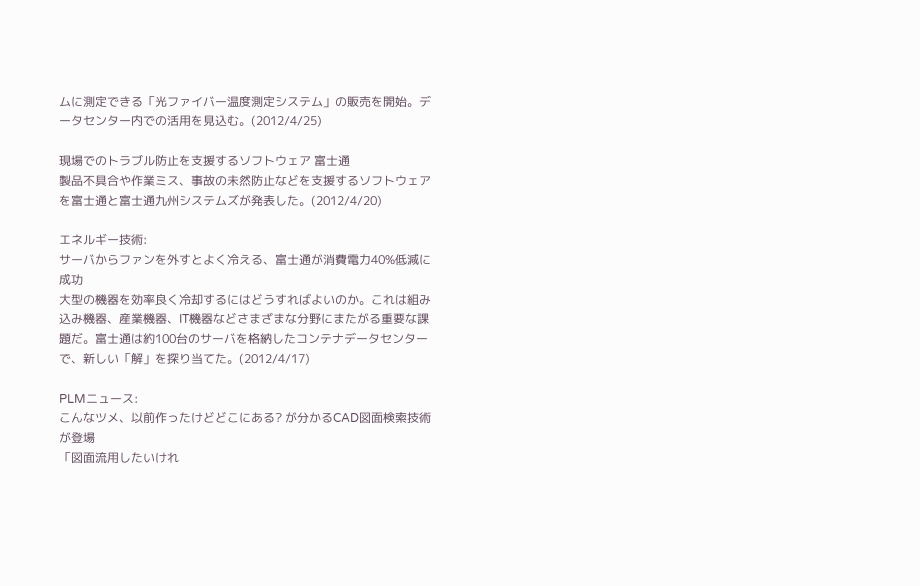ムに測定できる「光ファイバー温度測定システム」の販売を開始。データセンター内での活用を見込む。(2012/4/25)

現場でのトラブル防止を支援するソフトウェア 富士通
製品不具合や作業ミス、事故の未然防止などを支援するソフトウェアを富士通と富士通九州システムズが発表した。(2012/4/20)

エネルギー技術:
サーバからファンを外すとよく冷える、富士通が消費電力40%低減に成功
大型の機器を効率良く冷却するにはどうすればよいのか。これは組み込み機器、産業機器、IT機器などさまざまな分野にまたがる重要な課題だ。富士通は約100台のサーバを格納したコンテナデータセンターで、新しい「解」を探り当てた。(2012/4/17)

PLMニュース:
こんなツメ、以前作ったけどどこにある? が分かるCAD図面検索技術が登場
「図面流用したいけれ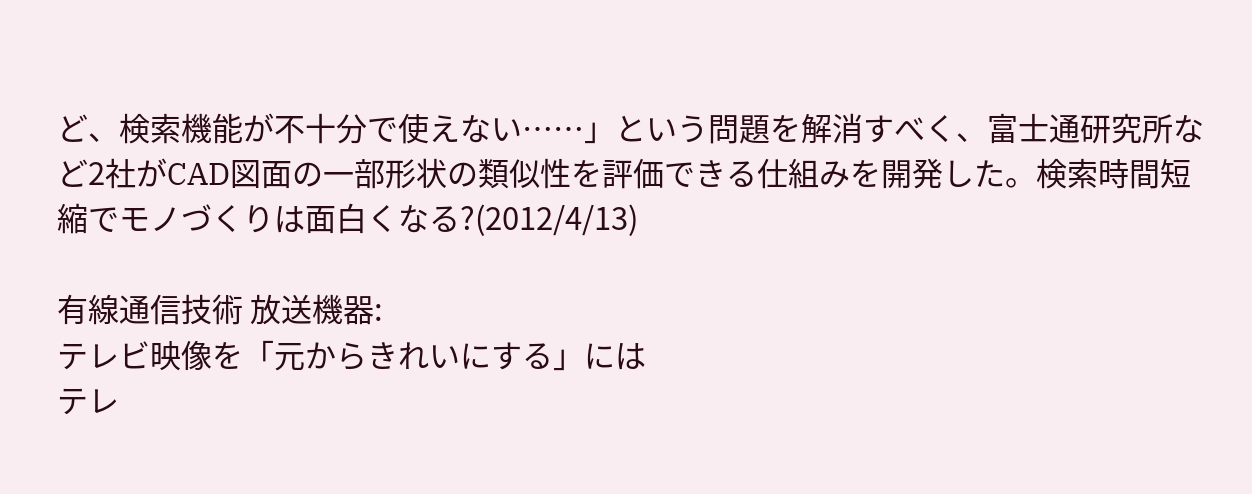ど、検索機能が不十分で使えない……」という問題を解消すべく、富士通研究所など2社がCAD図面の一部形状の類似性を評価できる仕組みを開発した。検索時間短縮でモノづくりは面白くなる?(2012/4/13)

有線通信技術 放送機器:
テレビ映像を「元からきれいにする」には
テレ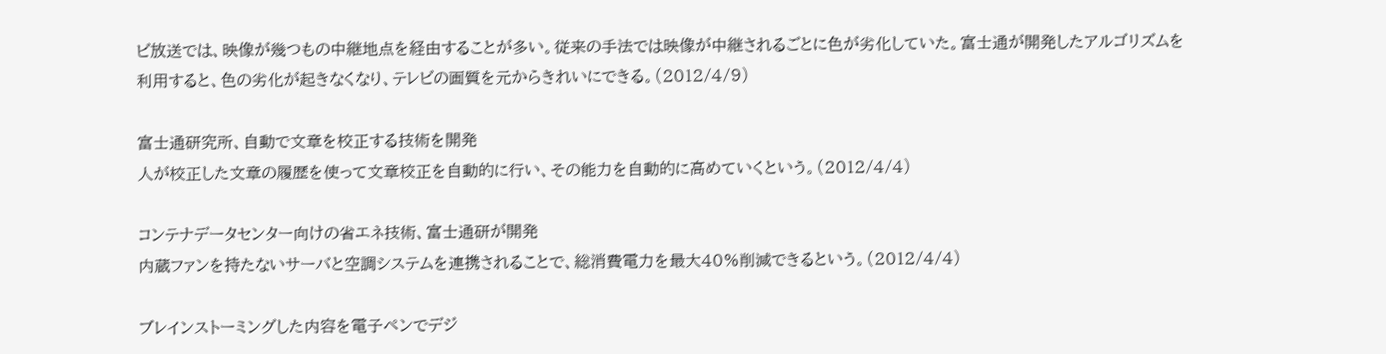ビ放送では、映像が幾つもの中継地点を経由することが多い。従来の手法では映像が中継されるごとに色が劣化していた。富士通が開発したアルゴリズムを利用すると、色の劣化が起きなくなり、テレビの画質を元からきれいにできる。(2012/4/9)

富士通研究所、自動で文章を校正する技術を開発
人が校正した文章の履歴を使って文章校正を自動的に行い、その能力を自動的に高めていくという。(2012/4/4)

コンテナデータセンター向けの省エネ技術、富士通研が開発
内蔵ファンを持たないサーバと空調システムを連携されることで、総消費電力を最大40%削減できるという。(2012/4/4)

ブレインストーミングした内容を電子ペンでデジ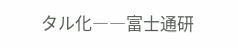タル化――富士通研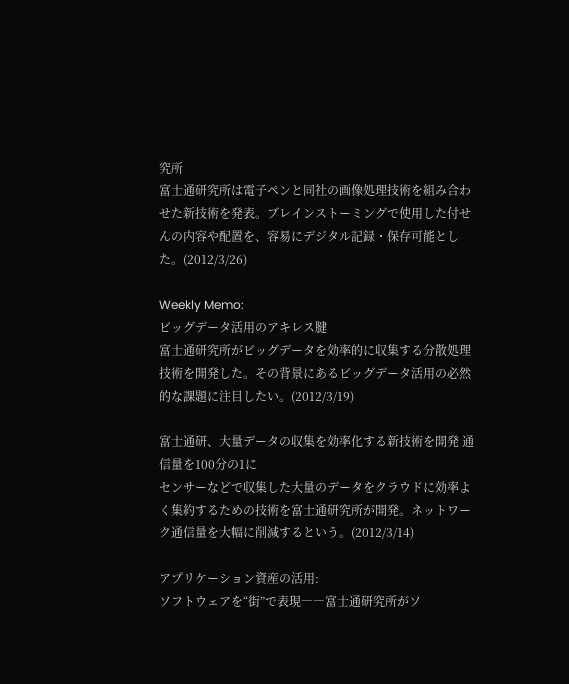究所
富士通研究所は電子ペンと同社の画像処理技術を組み合わせた新技術を発表。ブレインストーミングで使用した付せんの内容や配置を、容易にデジタル記録・保存可能とした。(2012/3/26)

Weekly Memo:
ビッグデータ活用のアキレス腱
富士通研究所がビッグデータを効率的に収集する分散処理技術を開発した。その背景にあるビッグデータ活用の必然的な課題に注目したい。(2012/3/19)

富士通研、大量データの収集を効率化する新技術を開発 通信量を100分の1に
センサーなどで収集した大量のデータをクラウドに効率よく集約するための技術を富士通研究所が開発。ネットワーク通信量を大幅に削減するという。(2012/3/14)

アプリケーション資産の活用:
ソフトウェアを“街”で表現――富士通研究所がソ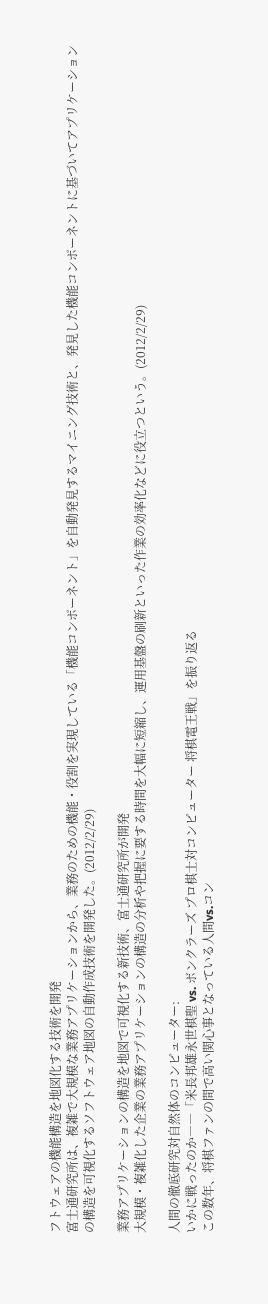フトウェアの機能構造を地図化する技術を開発
富士通研究所は、複雑で大規模な業務アプリケーションから、業務のための機能・役割を実現している「機能コンポーネント」を自動発見するマイニング技術と、発見した機能コンポーネントに基づいてアプリケーションの構造を可視化するソフトウェア地図の自動作成技術を開発した。(2012/2/29)

業務アプリケーションの構造を地図で可視化する新技術、富士通研究所が開発
大規模・複雑化した企業の業務アプリケーションの構造の分析や把握に要する時間を大幅に短縮し、運用基盤の刷新といった作業の効率化などに役立つという。(2012/2/29)

人間の徹底研究対自然体のコンピューター:
いかに戦ったのか――「米長邦雄永世棋聖 vs. ボンクラーズ プロ棋士対コンピューター 将棋電王戦」を振り返る
この数年、将棋ファンの間で高い関心事となっている人間vs.コン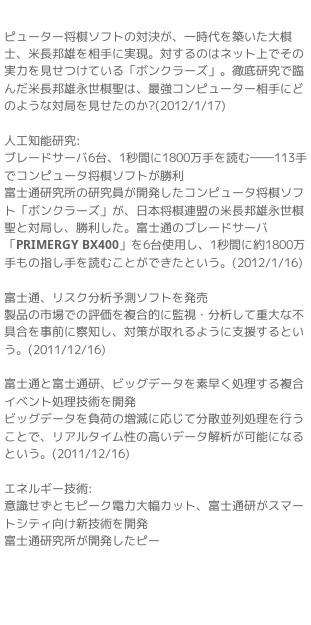ピューター将棋ソフトの対決が、一時代を築いた大棋士、米長邦雄を相手に実現。対するのはネット上でその実力を見せつけている「ボンクラーズ」。徹底研究で臨んだ米長邦雄永世棋聖は、最強コンピューター相手にどのような対局を見せたのか?(2012/1/17)

人工知能研究:
ブレードサーバ6台、1秒間に1800万手を読む――113手でコンピュータ将棋ソフトが勝利
富士通研究所の研究員が開発したコンピュータ将棋ソフト「ボンクラーズ」が、日本将棋連盟の米長邦雄永世棋聖と対局し、勝利した。富士通のブレードサーバ「PRIMERGY BX400」を6台使用し、1秒間に約1800万手もの指し手を読むことができたという。(2012/1/16)

富士通、リスク分析予測ソフトを発売
製品の市場での評価を複合的に監視・分析して重大な不具合を事前に察知し、対策が取れるように支援するという。(2011/12/16)

富士通と富士通研、ビッグデータを素早く処理する複合イベント処理技術を開発
ビッグデータを負荷の増減に応じて分散並列処理を行うことで、リアルタイム性の高いデータ解析が可能になるという。(2011/12/16)

エネルギー技術:
意識せずともピーク電力大幅カット、富士通研がスマートシティ向け新技術を開発
富士通研究所が開発したピー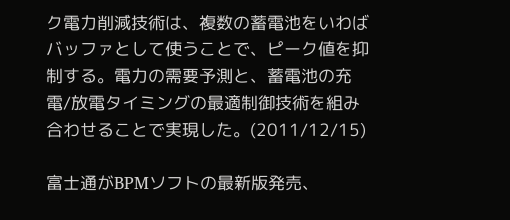ク電力削減技術は、複数の蓄電池をいわばバッファとして使うことで、ピーク値を抑制する。電力の需要予測と、蓄電池の充電/放電タイミングの最適制御技術を組み合わせることで実現した。(2011/12/15)

富士通がBPMソフトの最新版発売、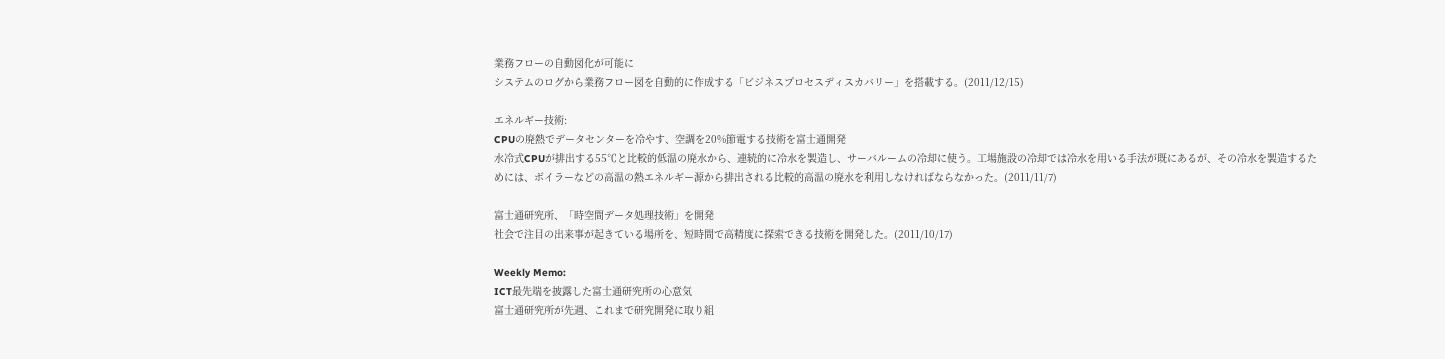業務フローの自動図化が可能に
システムのログから業務フロー図を自動的に作成する「ビジネスプロセスディスカバリー」を搭載する。(2011/12/15)

エネルギー技術:
CPUの廃熱でデータセンターを冷やす、空調を20%節電する技術を富士通開発
水冷式CPUが排出する55℃と比較的低温の廃水から、連続的に冷水を製造し、サーバルームの冷却に使う。工場施設の冷却では冷水を用いる手法が既にあるが、その冷水を製造するためには、ボイラーなどの高温の熱エネルギー源から排出される比較的高温の廃水を利用しなければならなかった。(2011/11/7)

富士通研究所、「時空間データ処理技術」を開発
社会で注目の出来事が起きている場所を、短時間で高精度に探索できる技術を開発した。(2011/10/17)

Weekly Memo:
ICT最先端を披露した富士通研究所の心意気
富士通研究所が先週、これまで研究開発に取り組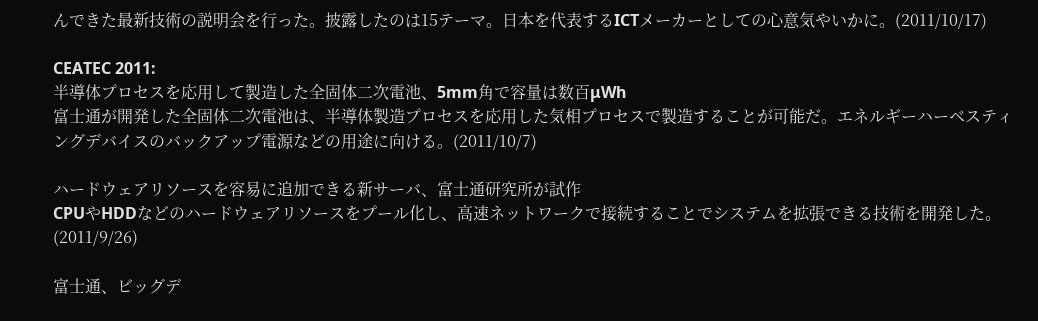んできた最新技術の説明会を行った。披露したのは15テーマ。日本を代表するICTメーカーとしての心意気やいかに。(2011/10/17)

CEATEC 2011:
半導体プロセスを応用して製造した全固体二次電池、5mm角で容量は数百μWh
富士通が開発した全固体二次電池は、半導体製造プロセスを応用した気相プロセスで製造することが可能だ。エネルギーハーベスティングデバイスのバックアップ電源などの用途に向ける。(2011/10/7)

ハードウェアリソースを容易に追加できる新サーバ、富士通研究所が試作
CPUやHDDなどのハードウェアリソースをプール化し、高速ネットワークで接続することでシステムを拡張できる技術を開発した。(2011/9/26)

富士通、ビッグデ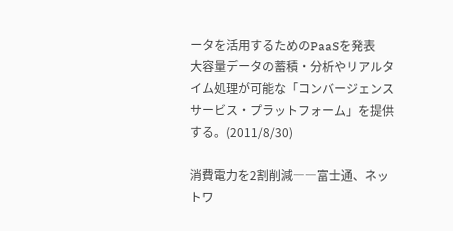ータを活用するためのPaaSを発表
大容量データの蓄積・分析やリアルタイム処理が可能な「コンバージェンスサービス・プラットフォーム」を提供する。(2011/8/30)

消費電力を2割削減――富士通、ネットワ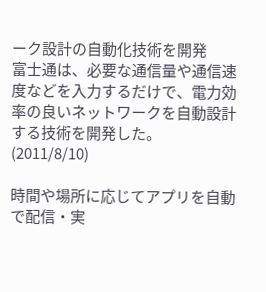ーク設計の自動化技術を開発
富士通は、必要な通信量や通信速度などを入力するだけで、電力効率の良いネットワークを自動設計する技術を開発した。(2011/8/10)

時間や場所に応じてアプリを自動で配信・実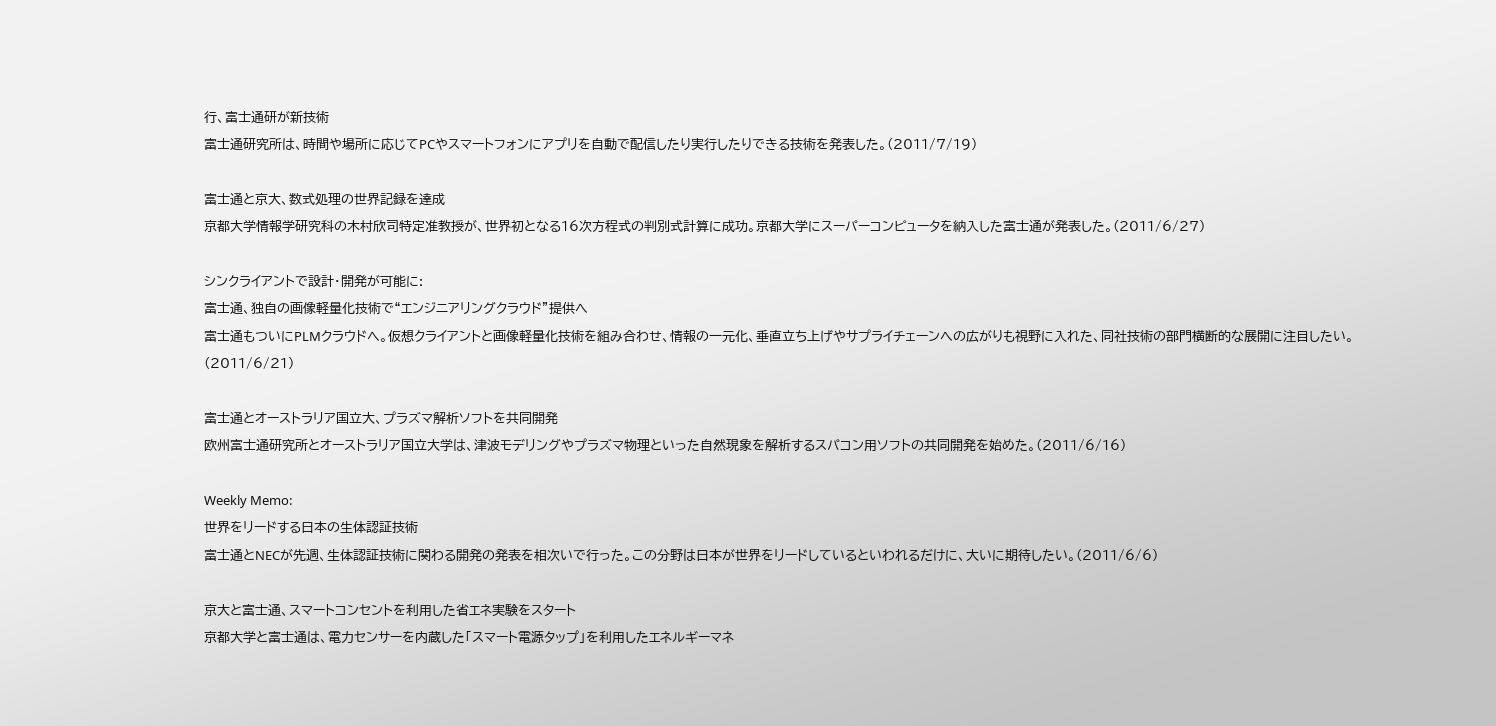行、富士通研が新技術
富士通研究所は、時間や場所に応じてPCやスマートフォンにアプリを自動で配信したり実行したりできる技術を発表した。(2011/7/19)

富士通と京大、数式処理の世界記録を達成
京都大学情報学研究科の木村欣司特定准教授が、世界初となる16次方程式の判別式計算に成功。京都大学にスーパーコンピュータを納入した富士通が発表した。(2011/6/27)

シンクライアントで設計・開発が可能に:
富士通、独自の画像軽量化技術で“エンジニアリングクラウド”提供へ
富士通もついにPLMクラウドへ。仮想クライアントと画像軽量化技術を組み合わせ、情報の一元化、垂直立ち上げやサプライチェーンへの広がりも視野に入れた、同社技術の部門横断的な展開に注目したい。(2011/6/21)

富士通とオーストラリア国立大、プラズマ解析ソフトを共同開発
欧州富士通研究所とオーストラリア国立大学は、津波モデリングやプラズマ物理といった自然現象を解析するスパコン用ソフトの共同開発を始めた。(2011/6/16)

Weekly Memo:
世界をリードする日本の生体認証技術
富士通とNECが先週、生体認証技術に関わる開発の発表を相次いで行った。この分野は日本が世界をリードしているといわれるだけに、大いに期待したい。(2011/6/6)

京大と富士通、スマートコンセントを利用した省エネ実験をスタート
京都大学と富士通は、電力センサーを内蔵した「スマート電源タップ」を利用したエネルギーマネ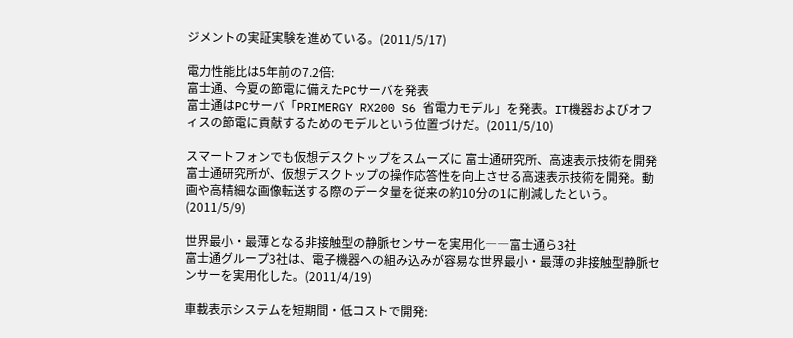ジメントの実証実験を進めている。(2011/5/17)

電力性能比は5年前の7.2倍:
富士通、今夏の節電に備えたPCサーバを発表
富士通はPCサーバ「PRIMERGY RX200 S6 省電力モデル」を発表。IT機器およびオフィスの節電に貢献するためのモデルという位置づけだ。(2011/5/10)

スマートフォンでも仮想デスクトップをスムーズに 富士通研究所、高速表示技術を開発
富士通研究所が、仮想デスクトップの操作応答性を向上させる高速表示技術を開発。動画や高精細な画像転送する際のデータ量を従来の約10分の1に削減したという。(2011/5/9)

世界最小・最薄となる非接触型の静脈センサーを実用化――富士通ら3社
富士通グループ3社は、電子機器への組み込みが容易な世界最小・最薄の非接触型静脈センサーを実用化した。(2011/4/19)

車載表示システムを短期間・低コストで開発: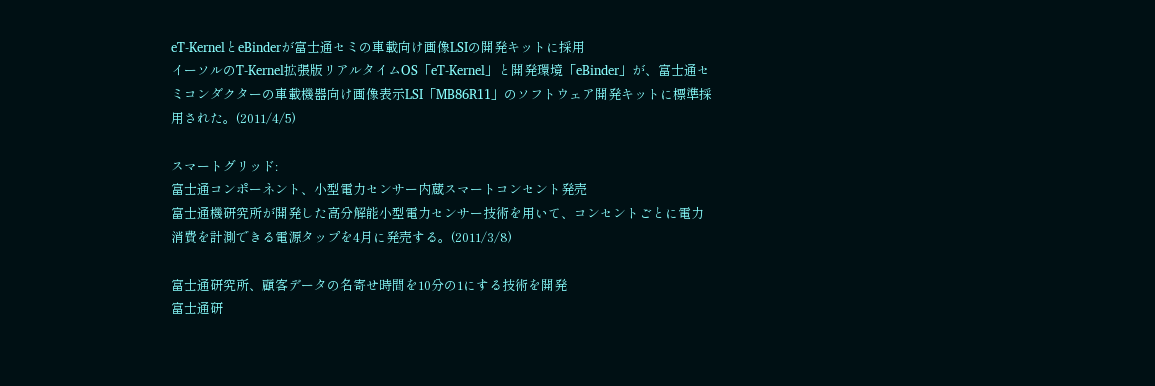eT-KernelとeBinderが富士通セミの車載向け画像LSIの開発キットに採用
イーソルのT-Kernel拡張版リアルタイムOS「eT-Kernel」と開発環境「eBinder」が、富士通セミコンダクターの車載機器向け画像表示LSI「MB86R11」のソフトウェア開発キットに標準採用された。(2011/4/5)

スマートグリッド:
富士通コンポーネント、小型電力センサー内蔵スマートコンセント発売
富士通機研究所が開発した高分解能小型電力センサー技術を用いて、コンセントごとに電力消費を計測できる電源タップを4月に発売する。(2011/3/8)

富士通研究所、顧客データの名寄せ時間を10分の1にする技術を開発
富士通研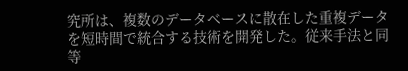究所は、複数のデータベースに散在した重複データを短時間で統合する技術を開発した。従来手法と同等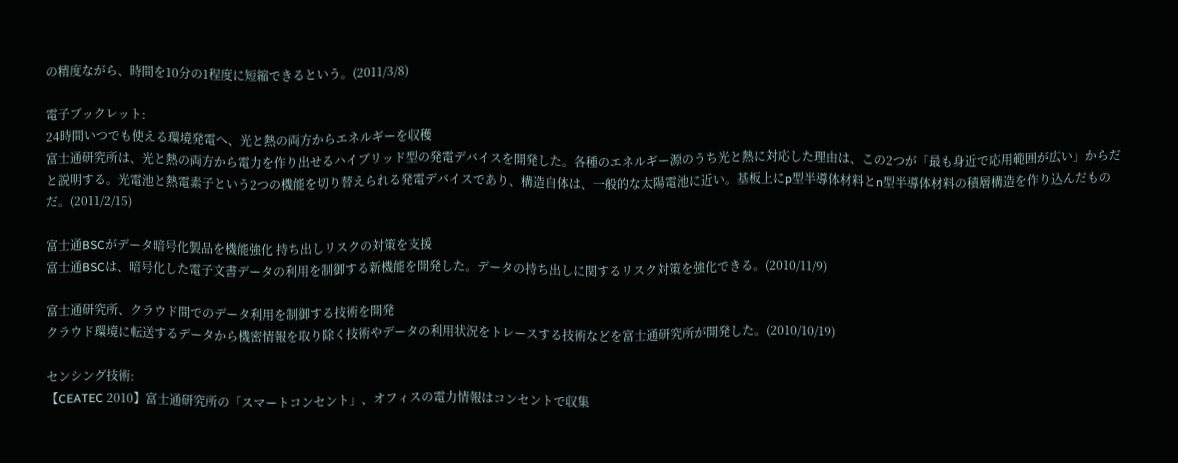の精度ながら、時間を10分の1程度に短縮できるという。(2011/3/8)

電子ブックレット:
24時間いつでも使える環境発電へ、光と熱の両方からエネルギーを収穫
富士通研究所は、光と熱の両方から電力を作り出せるハイブリッド型の発電デバイスを開発した。各種のエネルギー源のうち光と熱に対応した理由は、この2つが「最も身近で応用範囲が広い」からだと説明する。光電池と熱電素子という2つの機能を切り替えられる発電デバイスであり、構造自体は、一般的な太陽電池に近い。基板上にp型半導体材料とn型半導体材料の積層構造を作り込んだものだ。(2011/2/15)

富士通BSCがデータ暗号化製品を機能強化 持ち出しリスクの対策を支援
富士通BSCは、暗号化した電子文書データの利用を制御する新機能を開発した。データの持ち出しに関するリスク対策を強化できる。(2010/11/9)

富士通研究所、クラウド間でのデータ利用を制御する技術を開発
クラウド環境に転送するデータから機密情報を取り除く技術やデータの利用状況をトレースする技術などを富士通研究所が開発した。(2010/10/19)

センシング技術:
【CEATEC 2010】富士通研究所の「スマートコンセント」、オフィスの電力情報はコンセントで収集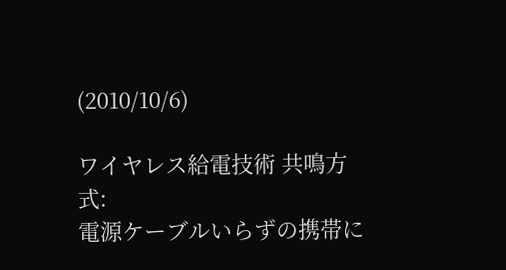(2010/10/6)

ワイヤレス給電技術 共鳴方式:
電源ケーブルいらずの携帯に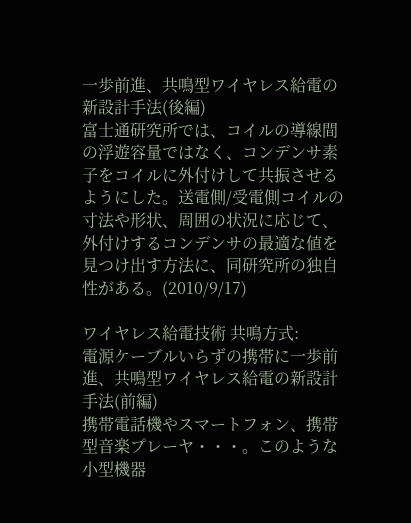一歩前進、共鳴型ワイヤレス給電の新設計手法(後編)
富士通研究所では、コイルの導線間の浮遊容量ではなく、コンデンサ素子をコイルに外付けして共振させるようにした。送電側/受電側コイルの寸法や形状、周囲の状況に応じて、外付けするコンデンサの最適な値を見つけ出す方法に、同研究所の独自性がある。(2010/9/17)

ワイヤレス給電技術 共鳴方式:
電源ケーブルいらずの携帯に一歩前進、共鳴型ワイヤレス給電の新設計手法(前編)
携帯電話機やスマートフォン、携帯型音楽プレーヤ・・・。このような小型機器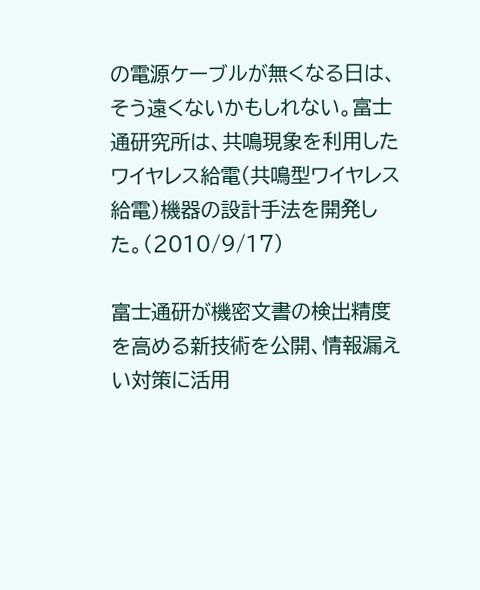の電源ケーブルが無くなる日は、そう遠くないかもしれない。富士通研究所は、共鳴現象を利用したワイヤレス給電(共鳴型ワイヤレス給電)機器の設計手法を開発した。(2010/9/17)

富士通研が機密文書の検出精度を高める新技術を公開、情報漏えい対策に活用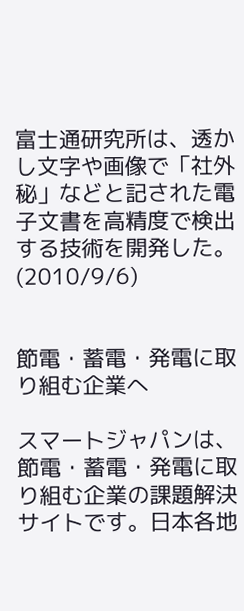富士通研究所は、透かし文字や画像で「社外秘」などと記された電子文書を高精度で検出する技術を開発した。(2010/9/6)


節電・蓄電・発電に取り組む企業へ

スマートジャパンは、節電・蓄電・発電に取り組む企業の課題解決サイトです。日本各地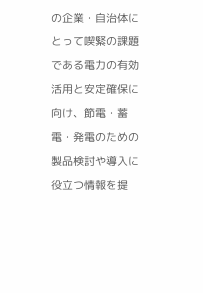の企業・自治体にとって喫緊の課題である電力の有効活用と安定確保に向け、節電・蓄電・発電のための製品検討や導入に役立つ情報を提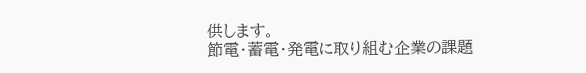供します。
節電・蓄電・発電に取り組む企業の課題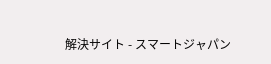解決サイト - スマートジャパン